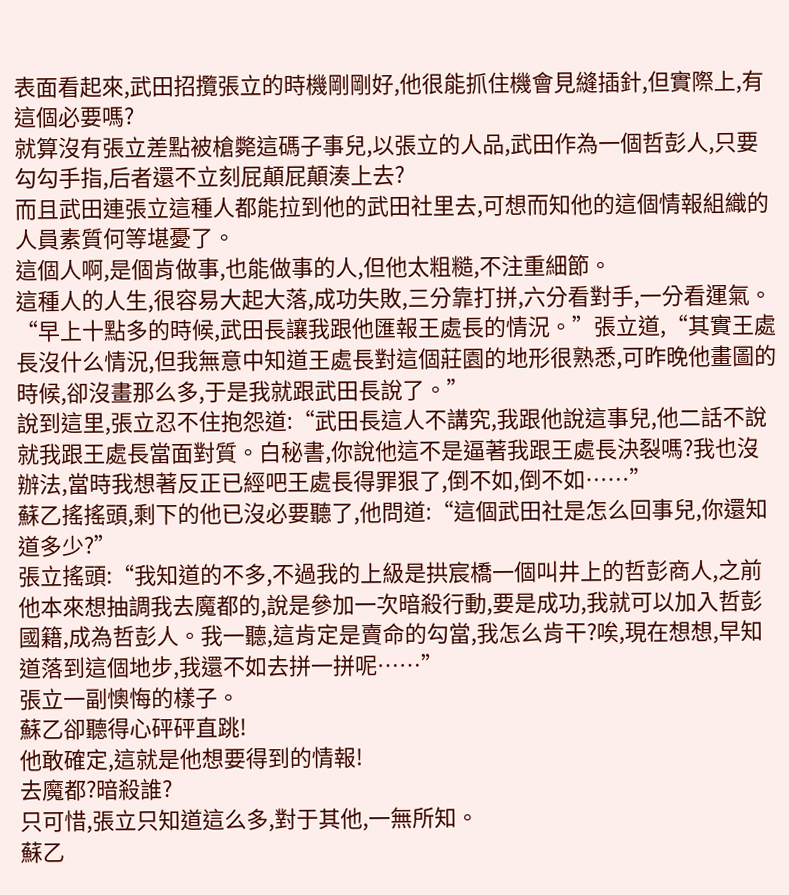表面看起來,武田招攬張立的時機剛剛好,他很能抓住機會見縫插針,但實際上,有這個必要嗎?
就算沒有張立差點被槍斃這碼子事兒,以張立的人品,武田作為一個哲彭人,只要勾勾手指,后者還不立刻屁顛屁顛湊上去?
而且武田連張立這種人都能拉到他的武田社里去,可想而知他的這個情報組織的人員素質何等堪憂了。
這個人啊,是個肯做事,也能做事的人,但他太粗糙,不注重細節。
這種人的人生,很容易大起大落,成功失敗,三分靠打拼,六分看對手,一分看運氣。
“早上十點多的時候,武田長讓我跟他匯報王處長的情況。”張立道,“其實王處長沒什么情況,但我無意中知道王處長對這個莊園的地形很熟悉,可昨晚他畫圖的時候,卻沒畫那么多,于是我就跟武田長說了。”
說到這里,張立忍不住抱怨道:“武田長這人不講究,我跟他說這事兒,他二話不說就我跟王處長當面對質。白秘書,你說他這不是逼著我跟王處長決裂嗎?我也沒辦法,當時我想著反正已經吧王處長得罪狠了,倒不如,倒不如……”
蘇乙搖搖頭,剩下的他已沒必要聽了,他問道:“這個武田社是怎么回事兒,你還知道多少?”
張立搖頭:“我知道的不多,不過我的上級是拱宸橋一個叫井上的哲彭商人,之前他本來想抽調我去魔都的,說是參加一次暗殺行動,要是成功,我就可以加入哲彭國籍,成為哲彭人。我一聽,這肯定是賣命的勾當,我怎么肯干?唉,現在想想,早知道落到這個地步,我還不如去拼一拼呢……”
張立一副懊悔的樣子。
蘇乙卻聽得心砰砰直跳!
他敢確定,這就是他想要得到的情報!
去魔都?暗殺誰?
只可惜,張立只知道這么多,對于其他,一無所知。
蘇乙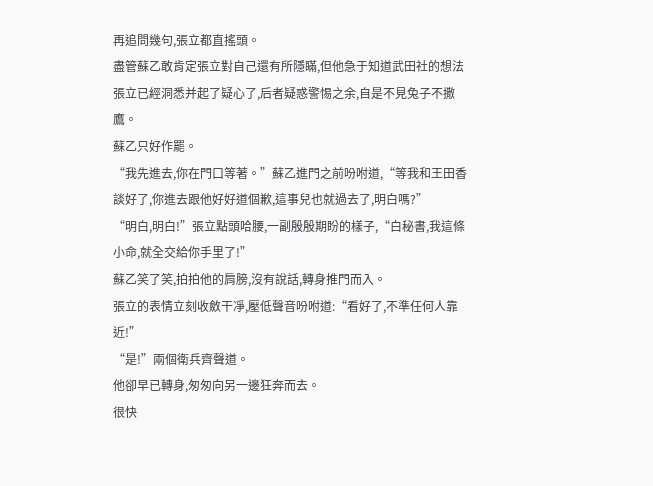再追問幾句,張立都直搖頭。
盡管蘇乙敢肯定張立對自己還有所隱瞞,但他急于知道武田社的想法張立已經洞悉并起了疑心了,后者疑惑警惕之余,自是不見兔子不撒鷹。
蘇乙只好作罷。
“我先進去,你在門口等著。”蘇乙進門之前吩咐道,“等我和王田香談好了,你進去跟他好好道個歉,這事兒也就過去了,明白嗎?”
“明白,明白!”張立點頭哈腰,一副殷殷期盼的樣子,“白秘書,我這條小命,就全交給你手里了!”
蘇乙笑了笑,拍拍他的肩膀,沒有說話,轉身推門而入。
張立的表情立刻收斂干凈,壓低聲音吩咐道:“看好了,不準任何人靠近!”
“是!”兩個衛兵齊聲道。
他卻早已轉身,匆匆向另一邊狂奔而去。
很快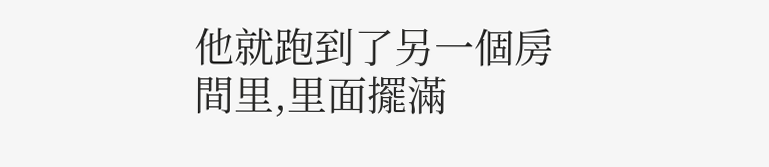他就跑到了另一個房間里,里面擺滿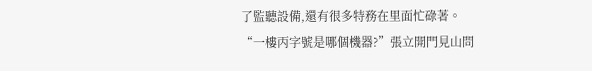了監聽設備,還有很多特務在里面忙碌著。
“一樓丙字號是哪個機器?”張立開門見山問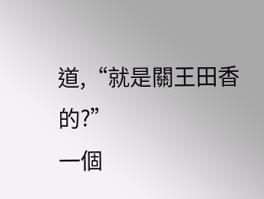道,“就是關王田香的?”
一個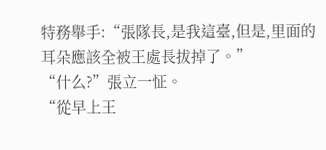特務舉手:“張隊長,是我這臺,但是,里面的耳朵應該全被王處長拔掉了。”
“什么?”張立一怔。
“從早上王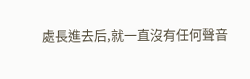處長進去后,就一直沒有任何聲音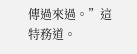傳過來過。”這特務道。